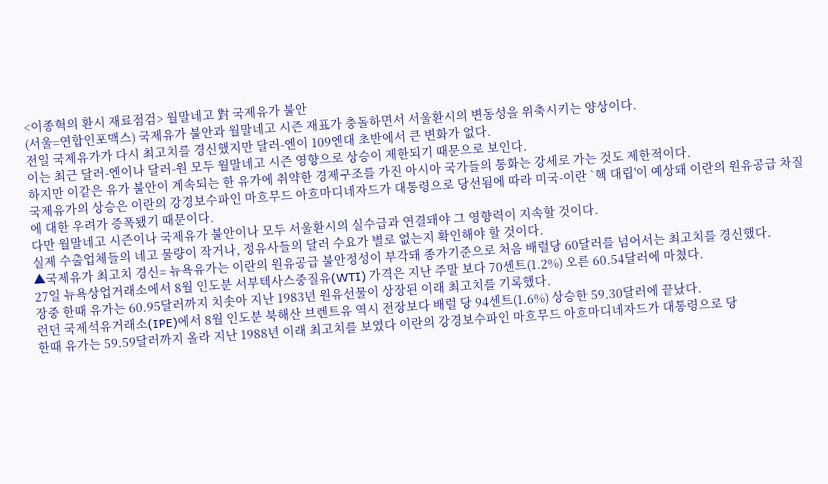<이종혁의 환시 재료점검> 월말네고 對 국제유가 불안
(서울=연합인포맥스) 국제유가 불안과 월말네고 시즌 재표가 충돌하면서 서울환시의 변동성을 위축시키는 양상이다.
전일 국제유가가 다시 최고치를 경신했지만 달러-엔이 109엔대 초반에서 큰 변화가 없다.
이는 최근 달러-엔이나 달러-원 모두 월말네고 시즌 영향으로 상승이 제한되기 때문으로 보인다.
하지만 이같은 유가 불안이 계속되는 한 유가에 취약한 경제구조를 가진 아시아 국가들의 통화는 강세로 가는 것도 제한적이다.
국제유가의 상승은 이란의 강경보수파인 마흐무드 아흐마디네자드가 대통령으로 당선됨에 따라 미국-이란 `핵 대립'이 예상돼 이란의 원유공급 차질에 대한 우려가 증폭됐기 때문이다.
다만 월말네고 시즌이나 국제유가 불안이나 모두 서울환시의 실수급과 연결돼야 그 영향력이 지속할 것이다.
실제 수출업체들의 네고 물량이 작거나, 정유사들의 달러 수요가 별로 없는지 확인해야 할 것이다.
▲국제유가 최고치 경신= 뉴욕유가는 이란의 원유공급 불안정성이 부각돼 종가기준으로 처음 배럴당 60달러를 넘어서는 최고치를 경신했다.
27일 뉴욕상업거래소에서 8월 인도분 서부텍사스중질유(WTI) 가격은 지난 주말 보다 70센트(1.2%) 오른 60.54달러에 마쳤다.
장중 한때 유가는 60.95달러까지 치솟아 지난 1983년 원유선물이 상장된 이래 최고치를 기록했다.
런던 국제석유거래소(IPE)에서 8월 인도분 북해산 브렌트유 역시 전장보다 배럴 당 94센트(1.6%) 상승한 59.30달러에 끝났다.
한때 유가는 59.59달러까지 올라 지난 1988년 이래 최고치를 보였다 이란의 강경보수파인 마흐무드 아흐마디네자드가 대통령으로 당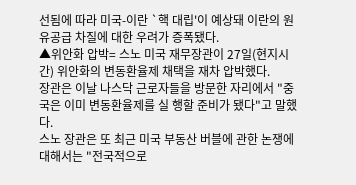선됨에 따라 미국-이란 `핵 대립'이 예상돼 이란의 원유공급 차질에 대한 우려가 증폭됐다.
▲위안화 압박= 스노 미국 재무장관이 27일(현지시간) 위안화의 변동환율제 채택을 재차 압박했다.
장관은 이날 나스닥 근로자들을 방문한 자리에서 "중국은 이미 변동환율제를 실 행할 준비가 됐다"고 말했다.
스노 장관은 또 최근 미국 부동산 버블에 관한 논쟁에 대해서는 "전국적으로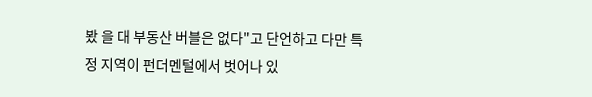봤 을 대 부동산 버블은 없다"고 단언하고 다만 특정 지역이 펀더멘털에서 벗어나 있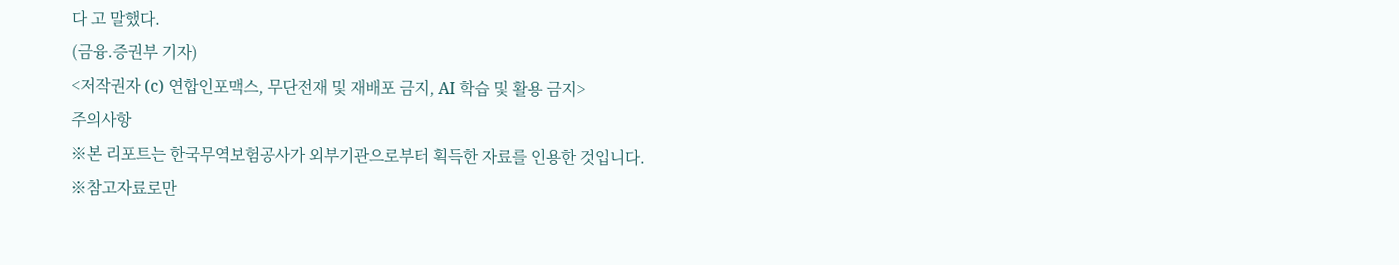다 고 말했다.
(금융.증권부 기자)
<저작권자 (c) 연합인포맥스, 무단전재 및 재배포 금지, AI 학습 및 활용 금지>
주의사항
※본 리포트는 한국무역보험공사가 외부기관으로부터 획득한 자료를 인용한 것입니다.
※참고자료로만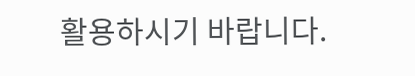활용하시기 바랍니다.